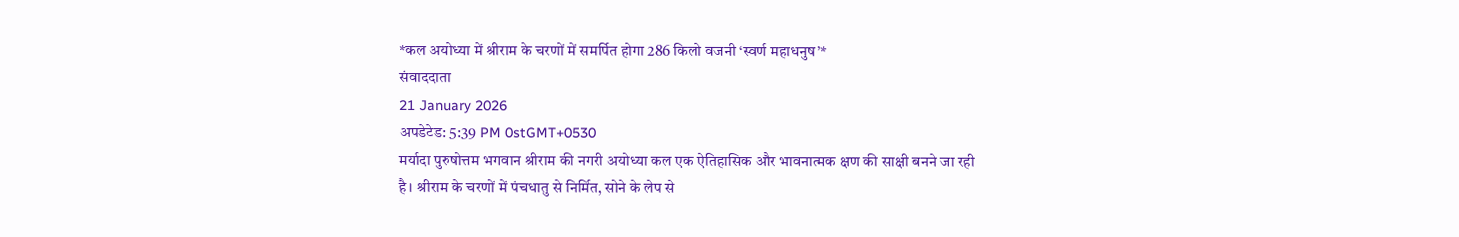*कल अयोध्या में श्रीराम के चरणों में समर्पित होगा 286 किलो वजनी ‘स्वर्ण महाधनुष’*
संवाददाता
21 January 2026
अपडेटेड: 5:39 PM 0stGMT+0530
मर्यादा पुरुषोत्तम भगवान श्रीराम की नगरी अयोध्या कल एक ऐतिहासिक और भावनात्मक क्षण की साक्षी बनने जा रही है। श्रीराम के चरणों में पंचधातु से निर्मित, सोने के लेप से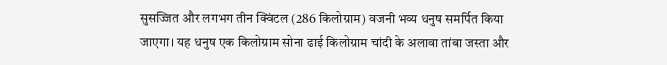सुसज्जित और लगभग तीन क्विंटल (286 किलोग्राम) वजनी भव्य धनुष समर्पित किया जाएगा। यह धनुष एक किलोग्राम सोना ढाई किलोग्राम चांदी के अलावा तांबा जस्ता और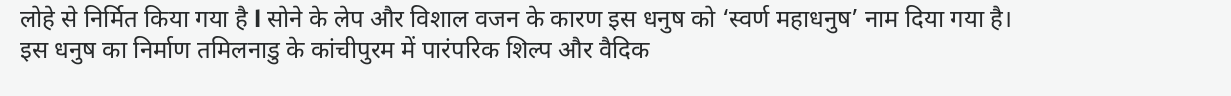लोहे से निर्मित किया गया है l सोने के लेप और विशाल वजन के कारण इस धनुष को ‘स्वर्ण महाधनुष’ नाम दिया गया है।
इस धनुष का निर्माण तमिलनाडु के कांचीपुरम में पारंपरिक शिल्प और वैदिक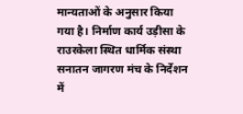मान्यताओं के अनुसार किया गया है। निर्माण कार्य उड़ीसा के राउरकेला स्थित धार्मिक संस्था सनातन जागरण मंच के निर्देशन में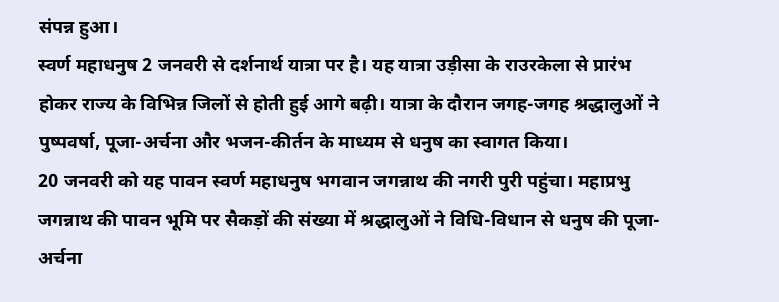संपन्न हुआ।
स्वर्ण महाधनुष 2 जनवरी से दर्शनार्थ यात्रा पर है। यह यात्रा उड़ीसा के राउरकेला से प्रारंभ होकर राज्य के विभिन्न जिलों से होती हुई आगे बढ़ी। यात्रा के दौरान जगह-जगह श्रद्धालुओं ने पुष्पवर्षा, पूजा-अर्चना और भजन-कीर्तन के माध्यम से धनुष का स्वागत किया।
20 जनवरी को यह पावन स्वर्ण महाधनुष भगवान जगन्नाथ की नगरी पुरी पहुंचा। महाप्रभु जगन्नाथ की पावन भूमि पर सैकड़ों की संख्या में श्रद्धालुओं ने विधि-विधान से धनुष की पूजा-अर्चना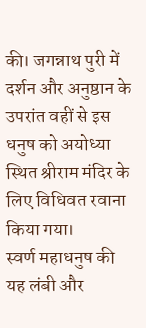की। जगन्नाथ पुरी में दर्शन और अनुष्ठान के उपरांत वहीं से इस धनुष को अयोध्या स्थित श्रीराम मंदिर के लिए विधिवत रवाना किया गया।
स्वर्ण महाधनुष की यह लंबी और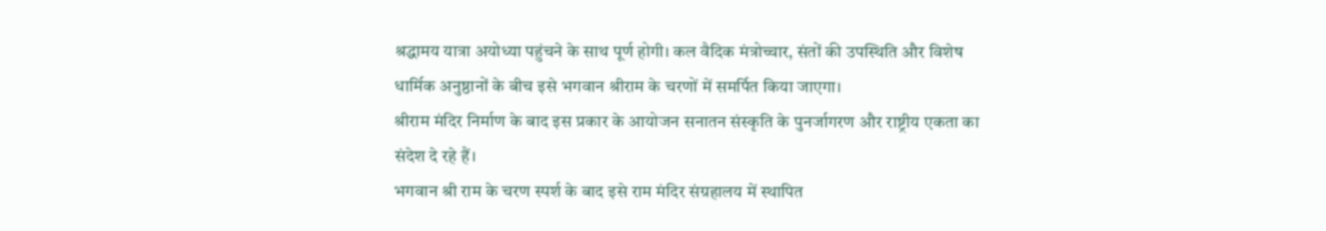श्रद्धामय यात्रा अयोध्या पहुंचने के साथ पूर्ण होगी। कल वैदिक मंत्रोच्चार, संतों की उपस्थिति और विशेष धार्मिक अनुष्ठानों के बीच इसे भगवान श्रीराम के चरणों में समर्पित किया जाएगा।
श्रीराम मंदिर निर्माण के बाद इस प्रकार के आयोजन सनातन संस्कृति के पुनर्जागरण और राष्ट्रीय एकता का संदेश दे रहे हैं।
भगवान श्री राम के चरण स्पर्श के बाद इसे राम मंदिर संग्रहालय में स्थापित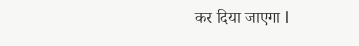कर दिया जाएगा l